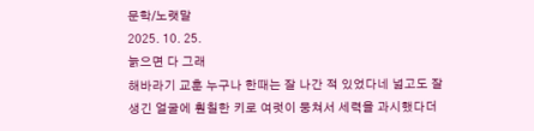문학/노랫말
2025. 10. 25.
늙으면 다 그래
해바라기 교훈 누구나 한때는 잘 나간 적 있었다네 넓고도 잘생긴 얼굴에 훤칠한 키로 여럿이 뭉쳐서 세력을 과시했다더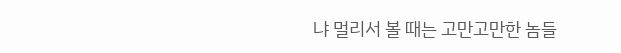냐 멀리서 볼 때는 고만고만한 놈들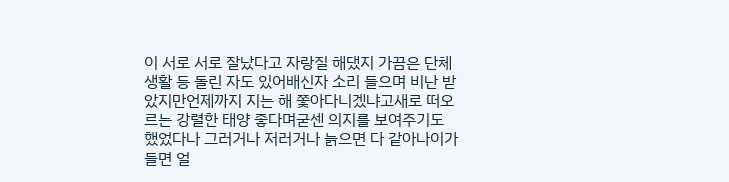이 서로 서로 잘났다고 자랑질 해댔지 가끔은 단체생활 등 돌린 자도 있어배신자 소리 들으며 비난 받았지만언제까지 지는 해 쫓아다니겠냐고새로 떠오르는 강렬한 태양 좋다며굳센 의지를 보여주기도 했었다나 그러거나 저러거나 늙으면 다 같아나이가 들면 얼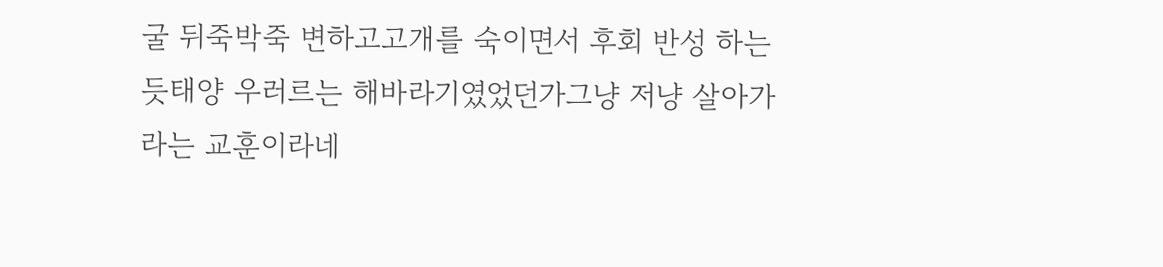굴 뒤죽박죽 변하고고개를 숙이면서 후회 반성 하는 듯태양 우러르는 해바라기였었던가그냥 저냥 살아가라는 교훈이라네